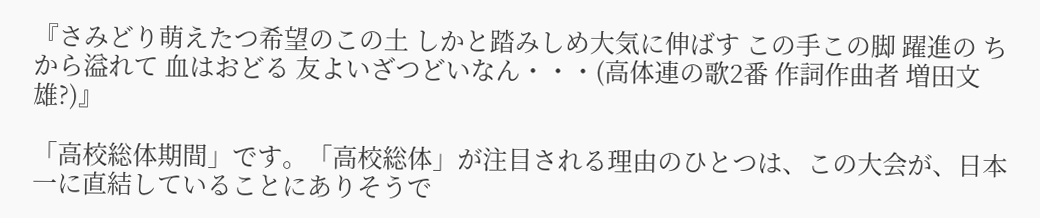『さみどり萌えたつ希望のこの土 しかと踏みしめ大気に伸ばす この手この脚 躍進の ちから溢れて 血はおどる 友よいざつどいなん・・・(高体連の歌2番 作詞作曲者 増田文雄?)』

「高校総体期間」です。「高校総体」が注目される理由のひとつは、この大会が、日本一に直結していることにありそうで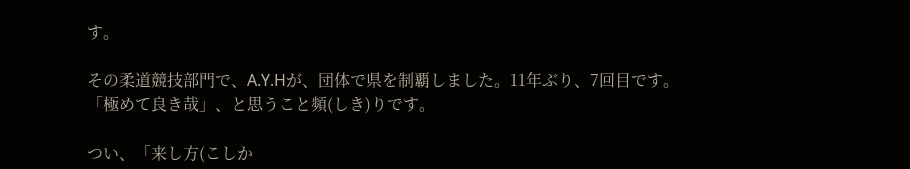す。

その柔道競技部門で、A.Y.Hが、団体で県を制覇しました。11年ぶり、7回目です。「極めて良き哉」、と思うこと頻(しき)りです。

つい、「来し方(こしか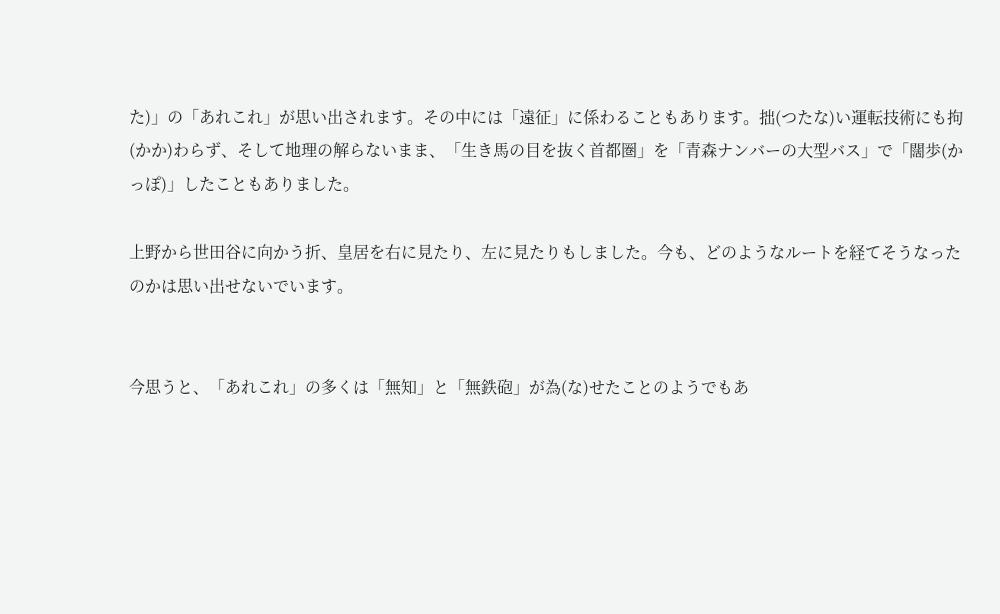た)」の「あれこれ」が思い出されます。その中には「遠征」に係わることもあります。拙(つたな)い運転技術にも拘(かか)わらず、そして地理の解らないまま、「生き馬の目を抜く首都圏」を「青森ナンバーの大型バス」で「闊歩(かっぽ)」したこともありました。

上野から世田谷に向かう折、皇居を右に見たり、左に見たりもしました。今も、どのようなルートを経てそうなったのかは思い出せないでいます。


今思うと、「あれこれ」の多くは「無知」と「無鉄砲」が為(な)せたことのようでもあ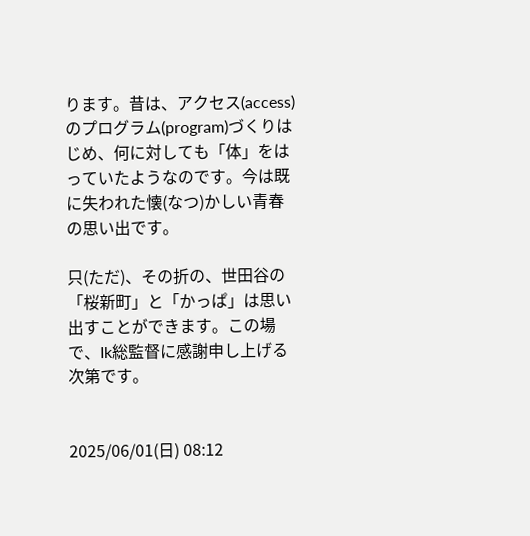ります。昔は、アクセス(access)のプログラム(program)づくりはじめ、何に対しても「体」をはっていたようなのです。今は既に失われた懐(なつ)かしい青春の思い出です。

只(ただ)、その折の、世田谷の「桜新町」と「かっぱ」は思い出すことができます。この場で、Ik総監督に感謝申し上げる次第です。


2025/06/01(日) 08:12